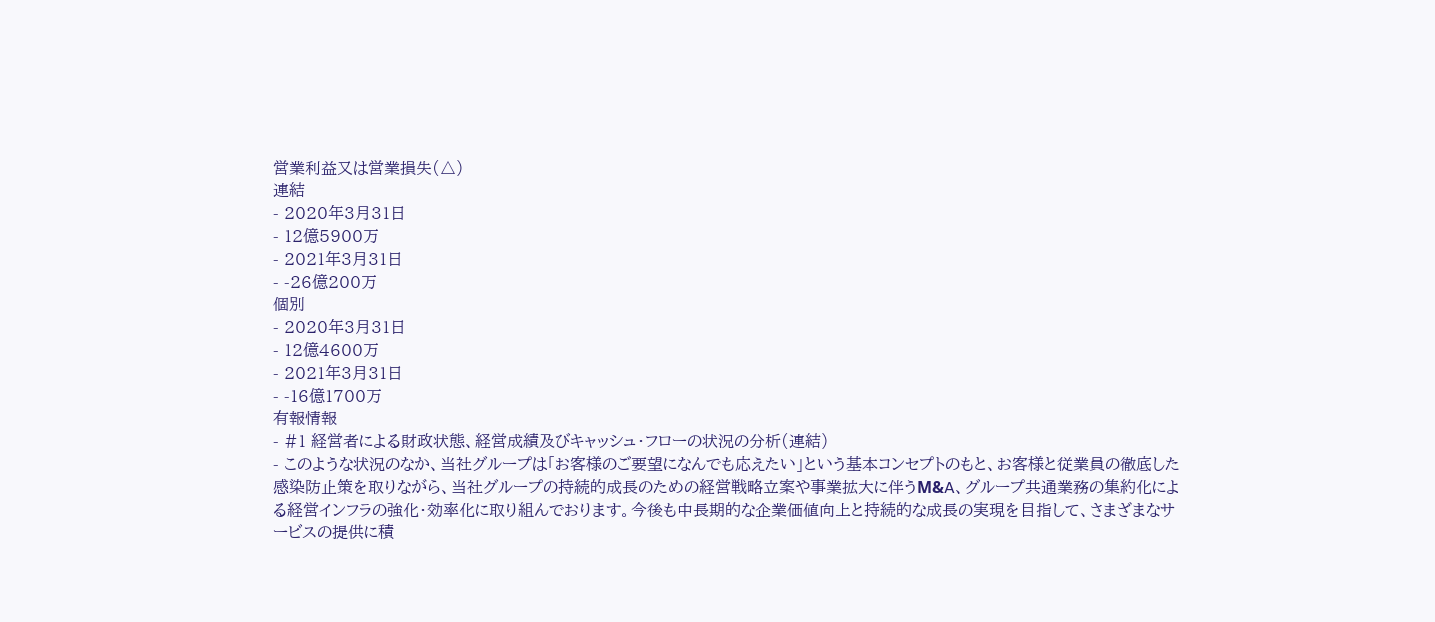営業利益又は営業損失(△)
連結
- 2020年3月31日
- 12億5900万
- 2021年3月31日
- -26億200万
個別
- 2020年3月31日
- 12億4600万
- 2021年3月31日
- -16億1700万
有報情報
- #1 経営者による財政状態、経営成績及びキャッシュ・フローの状況の分析(連結)
- このような状況のなか、当社グループは「お客様のご要望になんでも応えたい」という基本コンセプトのもと、お客様と従業員の徹底した感染防止策を取りながら、当社グループの持続的成長のための経営戦略立案や事業拡大に伴うМ&A、グループ共通業務の集約化による経営インフラの強化・効率化に取り組んでおります。今後も中長期的な企業価値向上と持続的な成長の実現を目指して、さまざまなサービスの提供に積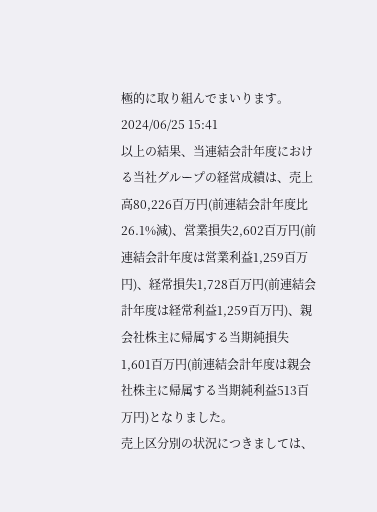極的に取り組んでまいります。2024/06/25 15:41
以上の結果、当連結会計年度における当社グループの経営成績は、売上高80,226百万円(前連結会計年度比26.1%減)、営業損失2,602百万円(前連結会計年度は営業利益1,259百万円)、経常損失1,728百万円(前連結会計年度は経常利益1,259百万円)、親会社株主に帰属する当期純損失1,601百万円(前連結会計年度は親会社株主に帰属する当期純利益513百万円)となりました。
売上区分別の状況につきましては、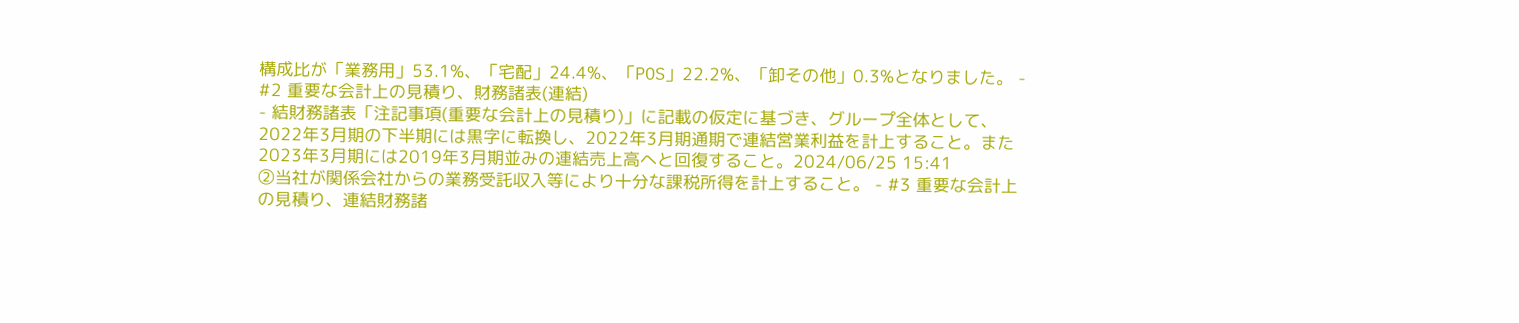構成比が「業務用」53.1%、「宅配」24.4%、「POS」22.2%、「卸その他」0.3%となりました。 - #2 重要な会計上の見積り、財務諸表(連結)
- 結財務諸表「注記事項(重要な会計上の見積り)」に記載の仮定に基づき、グループ全体として、2022年3月期の下半期には黒字に転換し、2022年3月期通期で連結営業利益を計上すること。また2023年3月期には2019年3月期並みの連結売上高へと回復すること。2024/06/25 15:41
②当社が関係会社からの業務受託収入等により十分な課税所得を計上すること。 - #3 重要な会計上の見積り、連結財務諸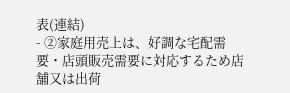表(連結)
- ②家庭用売上は、好調な宅配需要・店頭販売需要に対応するため店舗又は出荷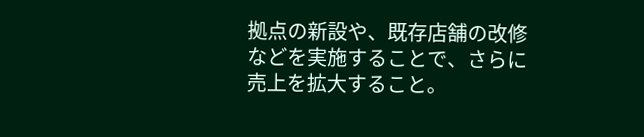拠点の新設や、既存店舗の改修などを実施することで、さらに売上を拡大すること。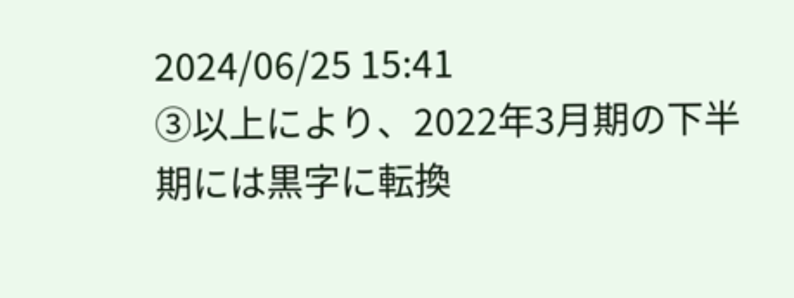2024/06/25 15:41
③以上により、2022年3月期の下半期には黒字に転換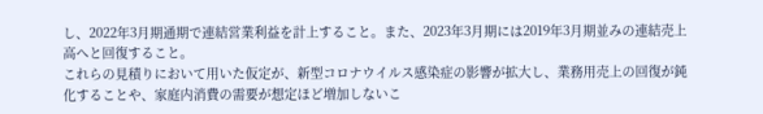し、2022年3月期通期で連結営業利益を計上すること。また、2023年3月期には2019年3月期並みの連結売上高へと回復すること。
これらの見積りにおいて用いた仮定が、新型コロナウイルス感染症の影響が拡大し、業務用売上の回復が鈍化することや、家庭内消費の需要が想定ほど増加しないこ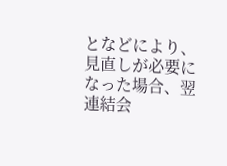となどにより、見直しが必要になった場合、翌連結会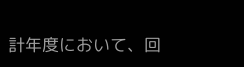計年度において、回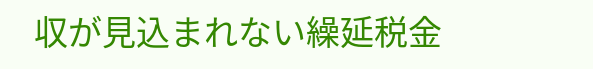収が見込まれない繰延税金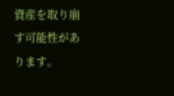資産を取り崩す可能性があります。